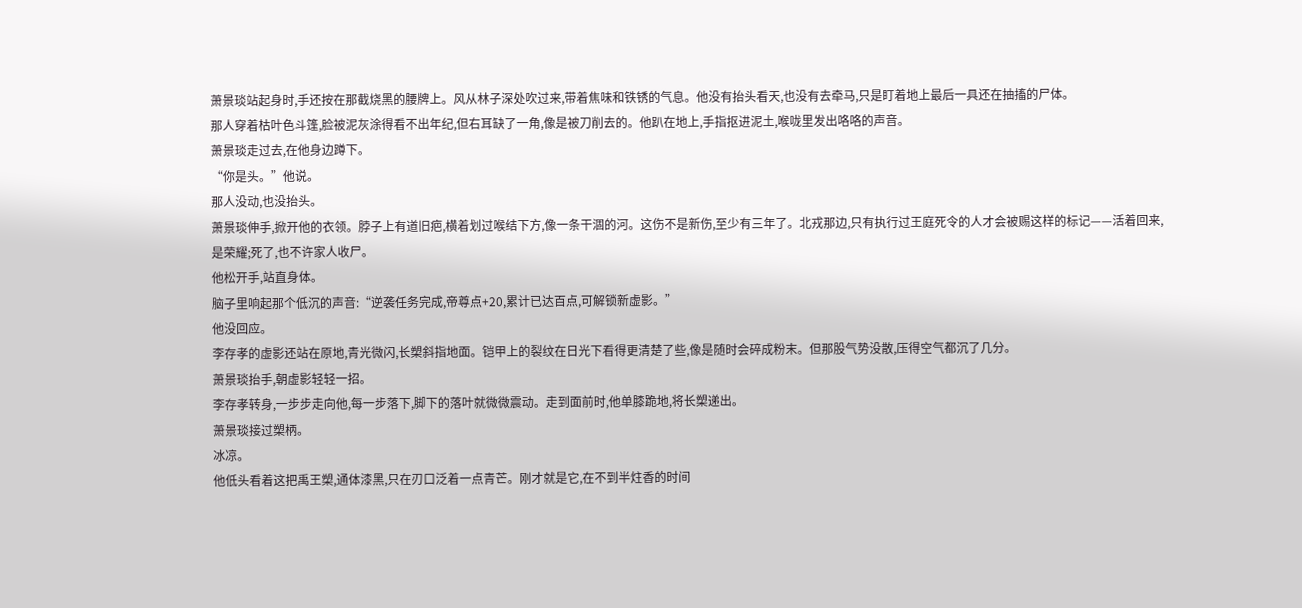萧景琰站起身时,手还按在那截烧黑的腰牌上。风从林子深处吹过来,带着焦味和铁锈的气息。他没有抬头看天,也没有去牵马,只是盯着地上最后一具还在抽搐的尸体。
那人穿着枯叶色斗篷,脸被泥灰涂得看不出年纪,但右耳缺了一角,像是被刀削去的。他趴在地上,手指抠进泥土,喉咙里发出咯咯的声音。
萧景琰走过去,在他身边蹲下。
“你是头。”他说。
那人没动,也没抬头。
萧景琰伸手,掀开他的衣领。脖子上有道旧疤,横着划过喉结下方,像一条干涸的河。这伤不是新伤,至少有三年了。北戎那边,只有执行过王庭死令的人才会被赐这样的标记——活着回来,是荣耀;死了,也不许家人收尸。
他松开手,站直身体。
脑子里响起那个低沉的声音:“逆袭任务完成,帝尊点+20,累计已达百点,可解锁新虚影。”
他没回应。
李存孝的虚影还站在原地,青光微闪,长槊斜指地面。铠甲上的裂纹在日光下看得更清楚了些,像是随时会碎成粉末。但那股气势没散,压得空气都沉了几分。
萧景琰抬手,朝虚影轻轻一招。
李存孝转身,一步步走向他,每一步落下,脚下的落叶就微微震动。走到面前时,他单膝跪地,将长槊递出。
萧景琰接过槊柄。
冰凉。
他低头看着这把禹王槊,通体漆黑,只在刃口泛着一点青芒。刚才就是它,在不到半炷香的时间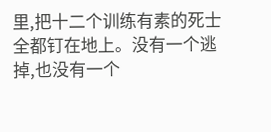里,把十二个训练有素的死士全都钉在地上。没有一个逃掉,也没有一个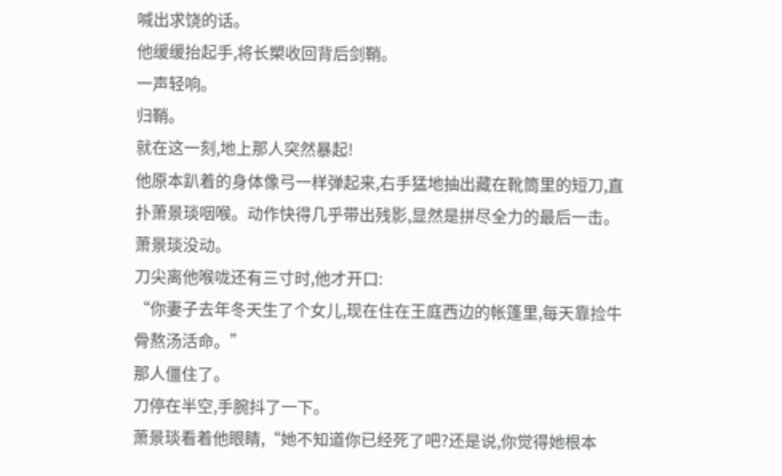喊出求饶的话。
他缓缓抬起手,将长槊收回背后剑鞘。
一声轻响。
归鞘。
就在这一刻,地上那人突然暴起!
他原本趴着的身体像弓一样弹起来,右手猛地抽出藏在靴筒里的短刀,直扑萧景琰咽喉。动作快得几乎带出残影,显然是拼尽全力的最后一击。
萧景琰没动。
刀尖离他喉咙还有三寸时,他才开口:
“你妻子去年冬天生了个女儿,现在住在王庭西边的帐篷里,每天靠捡牛骨熬汤活命。”
那人僵住了。
刀停在半空,手腕抖了一下。
萧景琰看着他眼睛,“她不知道你已经死了吧?还是说,你觉得她根本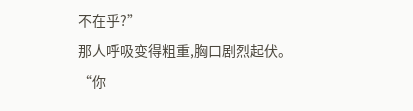不在乎?”
那人呼吸变得粗重,胸口剧烈起伏。
“你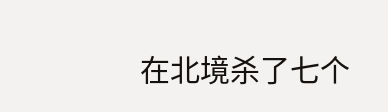在北境杀了七个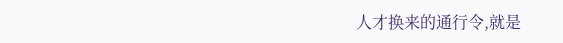人才换来的通行令,就是